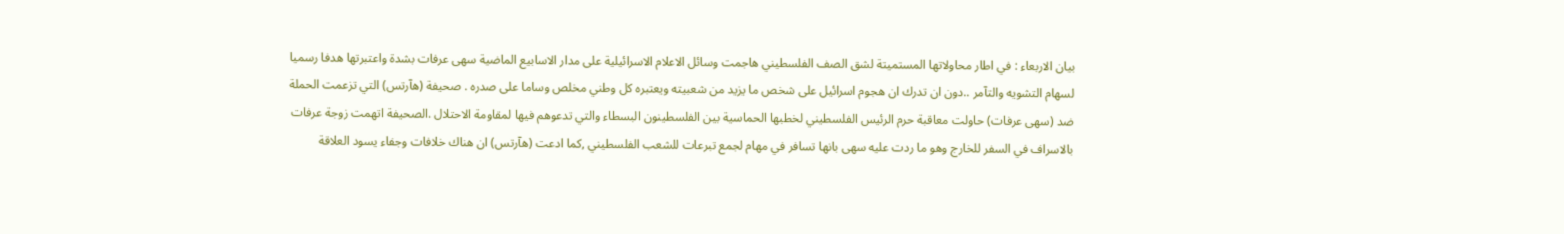بيان الاربعاء : في اطار محاولاتها المستميتة لشق الصف الفلسطيني هاجمت وسائل الاعلام الاسرائيلية على مدار الاسابيع الماضية سهى عرفات بشدة واعتبرتها هدفا رسميا لسهام التشويه والتآمر ..دون ان تدرك ان هجوم اسرائيل على شخص ما يزيد من شعبيته ويعتبره كل وطني مخلص وساما على صدره . صحيفة (هآرتس) التي تزعمت الحملة ضد (سهى عرفات) حاولت معاقبة حرم الرئيس الفلسطيني لخطبها الحماسية بين الفلسطينون البسطاء والتي تدعوهم فيها لمقاومة الاحتلال .الصحيفة اتهمت زوجة عرفات بالاسراف في السفر للخارج وهو ما ردت عليه سهى بانها تسافر في مهام لجمع تبرعات للشعب الفلسطيني ,كما ادعت (هآرتس) ان هناك خلافات وجفاء يسود العلاقة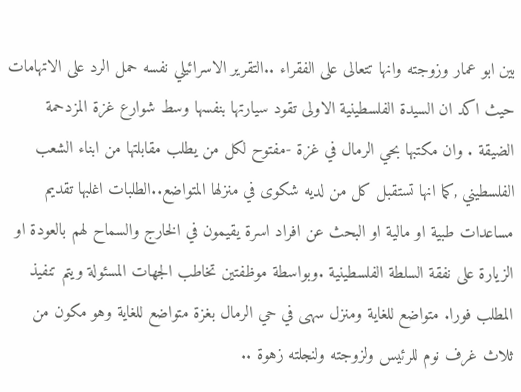بين ابو عمار وزوجته وانها تتعالى على الفقراء ..التقرير الاسرائيلي نفسه حمل الرد على الاتهامات حيث اكد ان السيدة الفلسطينية الاولى تقود سيارتها بنفسها وسط شوارع غزة المزدحمة الضيقة . وان مكتبها بحي الرمال في غزة -مفتوح لكل من يطلب مقابلتها من ابناء الشعب الفلسطيني ,كما انها تستقبل كل من لديه شكوى في منزلها المتواضع..الطلبات اغلبها تقديم مساعدات طبية او مالية او البحث عن افراد اسرة يقيمون في الخارج والسماح لهم بالعودة او الزيارة على نفقة السلطة الفلسطينية .وبواسطة موظفتين تخاطب الجهات المسئولة ويتم تنفيذ المطلب فورا. متواضع للغاية ومنزل سهى في حي الرمال بغزة متواضع للغاية وهو مكون من ثلاث غرف نوم للرئيس ولزوجته ولنجلته زهوة ..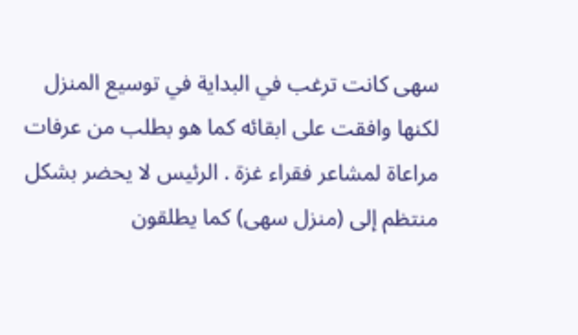سهى كانت ترغب في البداية في توسيع المنزل لكنها وافقت على ابقائه كما هو بطلب من عرفات مراعاة لمشاعر فقراء غزة . الرئيس لا يحضر بشكل منتظم إلى (منزل سهى) كما يطلقون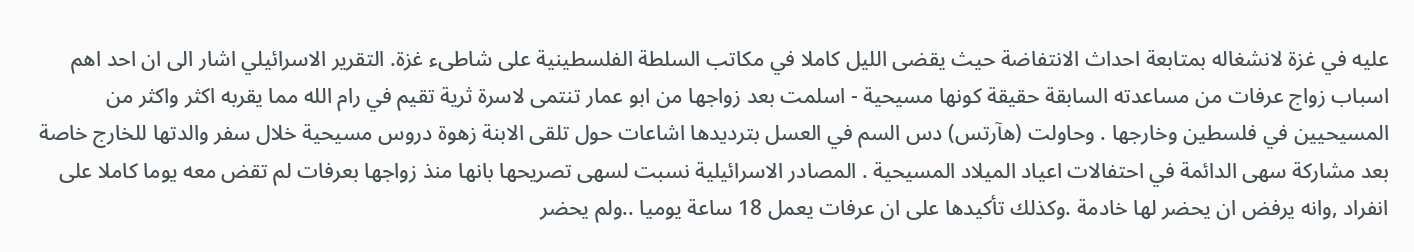عليه في غزة لانشغاله بمتابعة احداث الانتفاضة حيث يقضى الليل كاملا في مكاتب السلطة الفلسطينية على شاطىء غزة. التقرير الاسرائيلي اشار الى ان احد اهم اسباب زواج عرفات من مساعدته السابقة حقيقة كونها مسيحية - اسلمت بعد زواجها من ابو عمار تنتمى لاسرة ثرية تقيم في رام الله مما يقربه اكثر واكثر من المسيحيين في فلسطين وخارجها . وحاولت (هآرتس) دس السم في العسل بترديدها اشاعات حول تلقى الابنة زهوة دروس مسيحية خلال سفر والدتها للخارج خاصة بعد مشاركة سهى الدائمة في احتفالات اعياد الميلاد المسيحية . المصادر الاسرائيلية نسبت لسهى تصريحها بانها منذ زواجها بعرفات لم تقض معه يوما كاملا على انفراد ,وانه يرفض ان يحضر لها خادمة .وكذلك تأكيدها على ان عرفات يعمل 18 ساعة يوميا ..ولم يحضر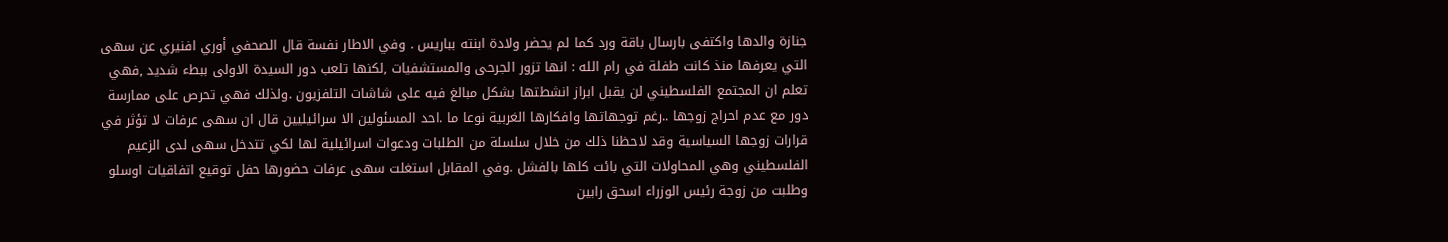جنازة والدها واكتفى بارسال باقة ورد كما لم يحضر ولادة ابنته بباريس . وفي الاطار نفسة قال الصحفي أوري افنيري عن سهى التي يعرفها منذ كانت طفلة في رام الله : انها تزور الجرحى والمستشفيات ,لكنها تلعب دور السيدة الاولى ببطء شديد ,فهي تعلم ان المجتمع الفلسطيني لن يقبل ابراز انشطتها بشكل مبالغ فيه على شاشات التلفزيون .ولذلك فهي تحرص على ممارسة دور مع عدم احراج زوجها ..رغم توجهاتها وافكارها الغربية نوعا ما .احد المسئولين الا سرائيليين قال ان سهى عرفات لا تؤثر في قرارات زوجها السياسية وقد لاحظنا ذلك من خلال سلسلة من الطلبات ودعوات اسرائيلية لها لكي تتدخل سهى لدى الزعيم الفلسطيني وهي المحاولات التي بائت كلها بالفشل .وفي المقابل استغلت سهى عرفات حضورها حفل توقيع اتفاقيات اوسلو وطلبت من زوجة رئيس الوزراء اسحق رابين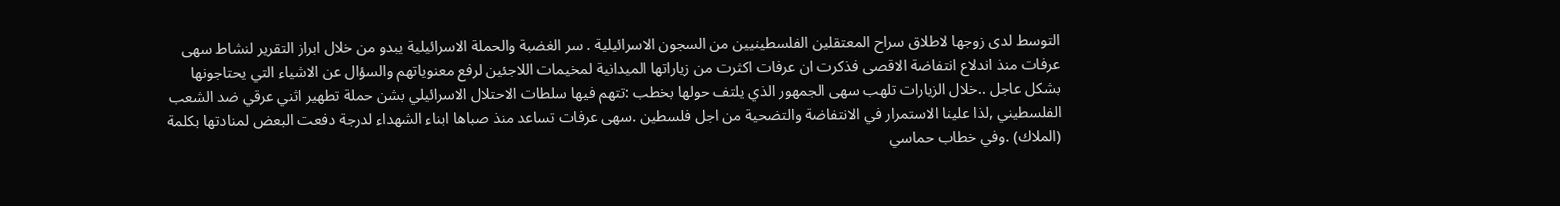التوسط لدى زوجها لاطلاق سراح المعتقلين الفلسطينيين من السجون الاسرائيلية . سر الغضبة والحملة الاسرائيلية يبدو من خلال ابراز التقرير لنشاط سهى عرفات منذ اندلاع انتفاضة الاقصى فذكرت ان عرفات اكثرت من زياراتها الميدانية لمخيمات اللاجئين لرفع معنوياتهم والسؤال عن الاشياء التي يحتاجونها بشكل عاجل ..خلال الزيارات تلهب سهى الجمهور الذي يلتف حولها بخطب :تتهم فيها سلطات الاحتلال الاسرائيلي بشن حملة تطهير اثني عرقي ضد الشعب الفلسطيني ,لذا علينا الاستمرار في الانتفاضة والتضحية من اجل فلسطين .سهى عرفات تساعد منذ صباها ابناء الشهداء لدرجة دفعت البعض لمنادتها بكلمة (الملاك) .وفي خطاب حماسي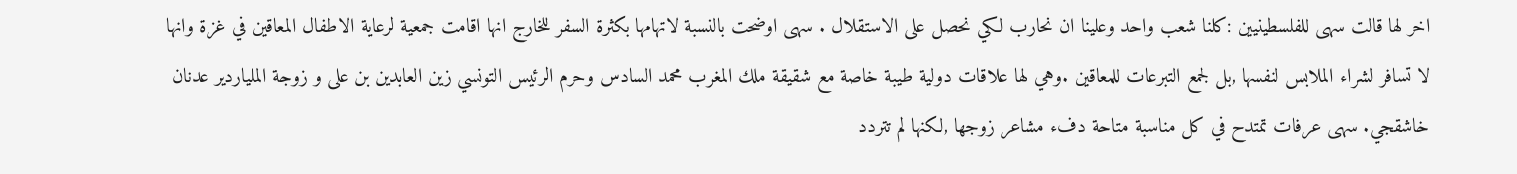اخر لها قالت سهى للفلسطينيين :كلنا شعب واحد وعلينا ان نحارب لكي نحصل على الاستقلال . سهى اوضحت بالنسبة لاتهامها بكثرة السفر للخارج انها اقامت جمعية لرعاية الاطفال المعاقين في غزة وانها لا تسافر لشراء الملابس لنفسها ,بل لجمع التبرعات للمعاقين .وهي لها علاقات دولية طيبة خاصة مع شقيقة ملك المغرب محمد السادس وحرم الرئيس التونسي زين العابدين بن على و زوجة الملياردير عدنان خاشقجي. سهى عرفات تمتدح في كل مناسبة متاحة دفء مشاعر زوجها ,لكنها لم تتردد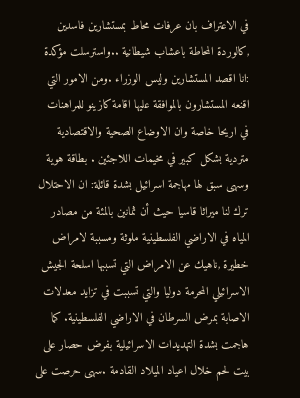في الاعتراف بان عرفات محاط بمستشارين فاسدين ,كالوردة المحاطة باعشاب شيطانية ..واسترسلت مؤكدة :انا اقصد المستشارين وليس الوزراء .ومن الامور التي اقنعه المستشارون بالموافقة عليها اقامة كازينو للمراهنات في اريحا خاصة وان الاوضاع الصحية والاقتصادية متردية بشكل كبير في مخيمات اللاجئين . بطاقة هوية وسهى سبق لها مهاجمة اسرائيل بشدة قائلة: ان الاحتلال ترك لنا ميراثا قاسيا حيث أن ثمانين بالمئة من مصادر المياه في الاراضي الفلسطينية ملوثة ومسببة لامراض خطيرة ,ناهيك عن الامراض التي تسببها اسلحة الجيش الاسرائيلي المحرمة دوليا والتي تسببت في تزايد معدلات الاصابة بمرض السرطان في الاراضي الفلسطينية. كما هاجمت بشدة التهديدات الاسرائيلية بفرض حصار على بيت لحم خلال اعياد الميلاد القادمة .سهى حرصت على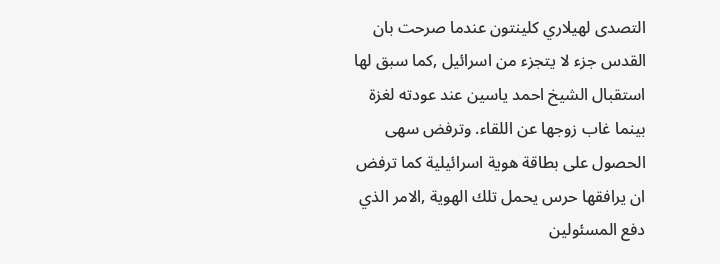التصدى لهيلاري كلينتون عندما صرحت بان القدس جزء لا يتجزء من اسرائيل ,كما سبق لها استقبال الشيخ احمد ياسين عند عودته لغزة بينما غاب زوجها عن اللقاء. وترفض سهى الحصول على بطاقة هوية اسرائيلية كما ترفض ان يرافقها حرس يحمل تلك الهوية ,الامر الذي دفع المسئولين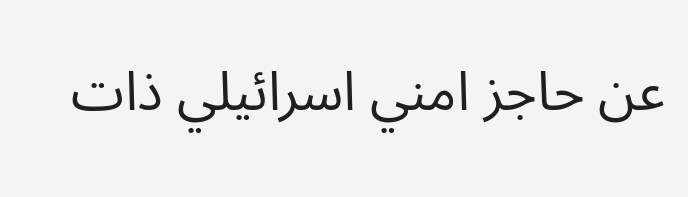عن حاجز امني اسرائيلي ذات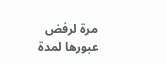مرة لرفض عبورها لمدة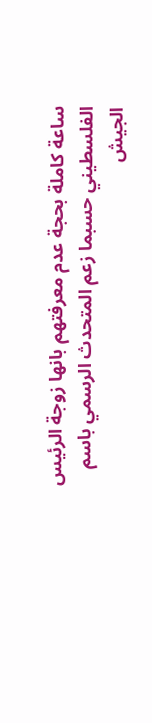ساعة كاملة بحجة عدم معرفتهم بانها زوجة الرئيس الفلسطيني حسبما زعم المتحدث الرسمي باسم الجيش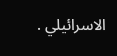الاسرائيلي .